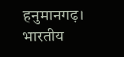हनुमानगढ़। भारतीय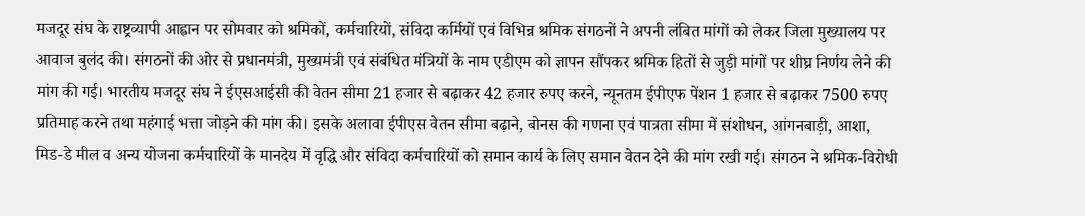मजदूर संघ के राष्ट्रव्यापी आह्वान पर सोमवार को श्रमिकों, कर्मचारियों, संविदा कर्मियों एवं विभिन्न श्रमिक संगठनों ने अपनी लंबित मांगों को लेकर जिला मुख्यालय पर आवाज बुलंद की। संगठनों की ओर से प्रधानमंत्री, मुख्यमंत्री एवं संबंधित मंत्रियों के नाम एडीएम को ज्ञापन सौंपकर श्रमिक हितों से जुड़ी मांगों पर शीघ्र निर्णय लेने की मांग की गई। भारतीय मजदूर संघ ने ईएसआईसी की वेतन सीमा 21 हजार से बढ़ाकर 42 हजार रुपए करने, न्यूनतम ईपीएफ पेंशन 1 हजार से बढ़ाकर 7500 रुपए प्रतिमाह करने तथा महंगाई भत्ता जोड़ने की मांग की। इसके अलावा ईपीएस वेतन सीमा बढ़ाने, बोनस की गणना एवं पात्रता सीमा में संशोधन, आंगनबाड़ी, आशा, मिड-डे मील व अन्य योजना कर्मचारियों के मानदेय में वृद्धि और संविदा कर्मचारियों को समान कार्य के लिए समान वेतन देने की मांग रखी गई। संगठन ने श्रमिक-विरोधी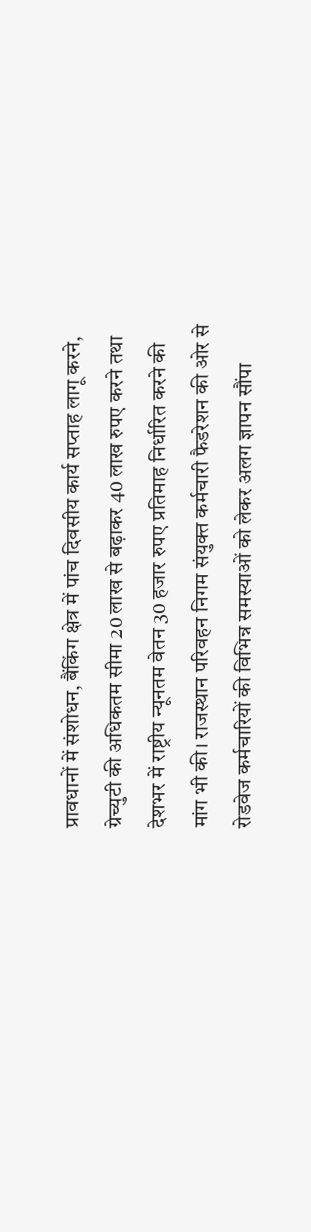प्रावधानों में संशोधन, बैंकिंग क्षेत्र में पांच दिवसीय कार्य सप्ताह लागू करने, ग्रेच्युटी की अधिकतम सीमा 20 लाख से बढ़ाकर 40 लाख रुपए करने तथा देशभर में राष्ट्रीय न्यूनतम वेतन 30 हजार रुपए प्रतिमाह निर्धारित करने की मांग भी की। राजस्थान परिवहन निगम संयुक्त कर्मचारी फैडरेशन की ओर से रोडवेज कर्मचारियों की विभिन्न समस्याओं को लेकर अलग ज्ञापन सौंपा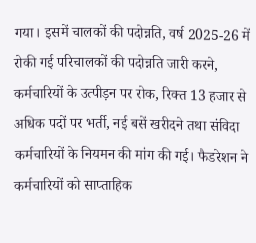गया। इसमें चालकों की पदोन्नति, वर्ष 2025-26 में रोकी गई परिचालकों की पदोन्नति जारी करने, कर्मचारियों के उत्पीड़न पर रोक, रिक्त 13 हजार से अधिक पदों पर भर्ती, नई बसें खरीदने तथा संविदा कर्मचारियों के नियमन की मांग की गई। फैडरेशन ने कर्मचारियों को साप्ताहिक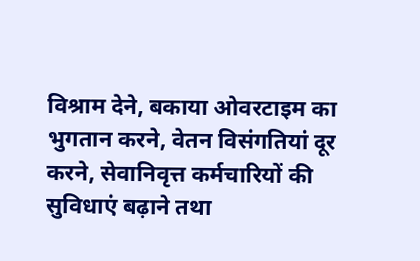विश्राम देने, बकाया ओवरटाइम का भुगतान करने, वेतन विसंगतियां दूर करने, सेवानिवृत्त कर्मचारियों की सुविधाएं बढ़ाने तथा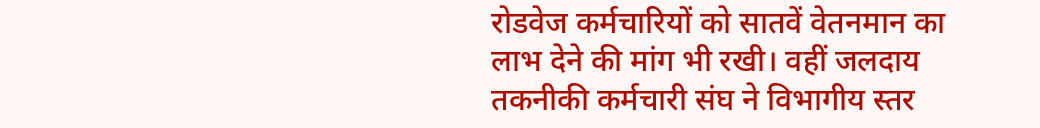रोडवेज कर्मचारियों को सातवें वेतनमान का लाभ देने की मांग भी रखी। वहीं जलदाय तकनीकी कर्मचारी संघ ने विभागीय स्तर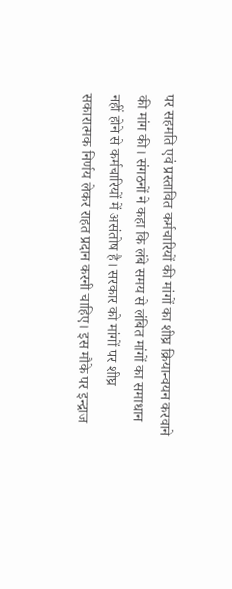पर सहमति एवं प्रस्तावित कर्मचारियों की मांगों का शीघ्र क्रियान्वयन करवाने की मांग की। संगठनों ने कहा कि लंबे समय से लंबित मांगों का समाधान नहीं होने से कर्मचारियों में असंतोष है। सरकार को मांगों पर शीघ्र सकारात्मक निर्णय लेकर राहत प्रदान करनी चाहिए। इस मौके पर इन्द्राज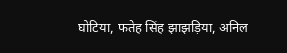घोटिया, फतेह सिंह झाझड़िया, अनिल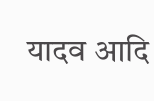यादव आदि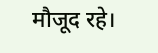मौजूद रहे।